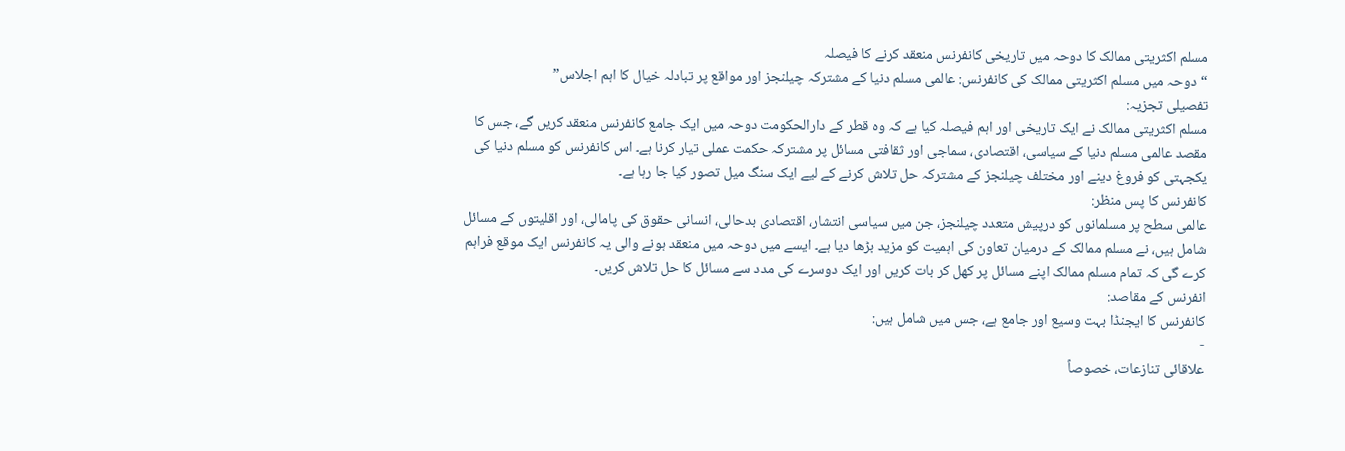مسلم اکثریتی ممالک کا دوحہ میں تاریخی کانفرنس منعقد کرنے کا فیصلہ
“دوحہ میں مسلم اکثریتی ممالک کی کانفرنس: عالمی مسلم دنیا کے مشترکہ چیلنجز اور مواقع پر تبادلہ خیال کا اہم اجلاس”
تفصیلی تجزیہ:
مسلم اکثریتی ممالک نے ایک تاریخی اور اہم فیصلہ کیا ہے کہ وہ قطر کے دارالحکومت دوحہ میں ایک جامع کانفرنس منعقد کریں گے، جس کا مقصد عالمی مسلم دنیا کے سیاسی، اقتصادی، سماجی اور ثقافتی مسائل پر مشترکہ حکمت عملی تیار کرنا ہے۔ اس کانفرنس کو مسلم دنیا کی یکجہتی کو فروغ دینے اور مختلف چیلنجز کے مشترکہ حل تلاش کرنے کے لیے ایک سنگ میل تصور کیا جا رہا ہے۔
کانفرنس کا پس منظر:
عالمی سطح پر مسلمانوں کو درپیش متعدد چیلنجز، جن میں سیاسی انتشار، اقتصادی بدحالی، انسانی حقوق کی پامالی، اور اقلیتوں کے مسائل شامل ہیں، نے مسلم ممالک کے درمیان تعاون کی اہمیت کو مزید بڑھا دیا ہے۔ ایسے میں دوحہ میں منعقد ہونے والی یہ کانفرنس ایک موقع فراہم کرے گی کہ تمام مسلم ممالک اپنے مسائل پر کھل کر بات کریں اور ایک دوسرے کی مدد سے مسائل کا حل تلاش کریں۔
انفرنس کے مقاصد:
کانفرنس کا ایجنڈا بہت وسیع اور جامع ہے، جس میں شامل ہیں:
-
علاقائی تنازعات، خصوصاً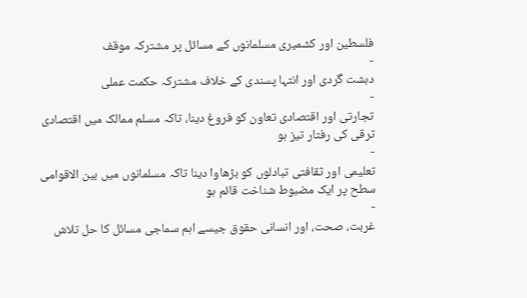فلسطین اور کشمیری مسلمانوں کے مسائل پر مشترکہ موقف
-
دہشت گردی اور انتہا پسندی کے خلاف مشترکہ حکمت عملی
-
تجارتی اور اقتصادی تعاون کو فروغ دینا، تاکہ مسلم ممالک میں اقتصادی ترقی کی رفتار تیز ہو
-
تعلیمی اور ثقافتی تبادلوں کو بڑھاوا دینا تاکہ مسلمانوں میں بین الاقوامی سطح پر ایک مضبوط شناخت قائم ہو
-
غربت، صحت، اور انسانی حقوق جیسے اہم سماجی مسائل کا حل تلاش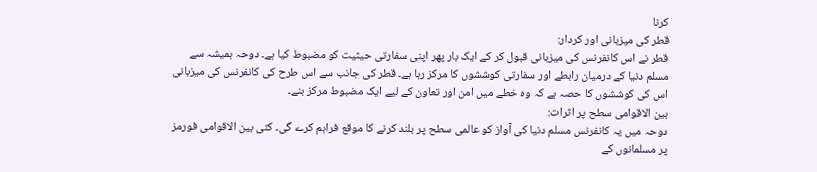کرنا
قطر کی میزبانی اور کردار:
قطر نے اس کانفرنس کی میزبانی قبول کر کے ایک بار پھر اپنی سفارتی حیثیت کو مضبوط کیا ہے۔ دوحہ ہمیشہ سے مسلم دنیا کے درمیان رابطے اور سفارتی کوششوں کا مرکز رہا ہے۔ قطر کی جانب سے اس طرح کی کانفرنس کی میزبانی اس کی کوششوں کا حصہ ہے کہ وہ خطے میں امن اور تعاون کے لیے ایک مضبوط مرکز بنے۔
بین الاقوامی سطح پر اثرات:
دوحہ میں یہ کانفرنس مسلم دنیا کی آواز کو عالمی سطح پر بلند کرنے کا موقع فراہم کرے گی۔ کئی بین الاقوامی فورمز پر مسلمانوں کے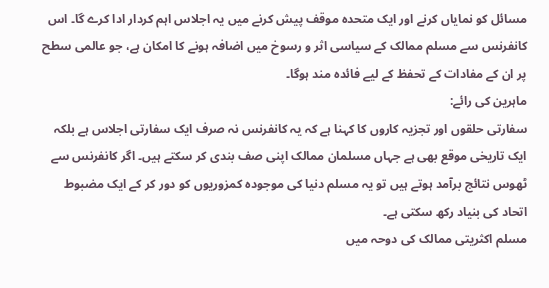مسائل کو نمایاں کرنے اور ایک متحدہ موقف پیش کرنے میں یہ اجلاس اہم کردار ادا کرے گا۔ اس کانفرنس سے مسلم ممالک کے سیاسی اثر و رسوخ میں اضافہ ہونے کا امکان ہے، جو عالمی سطح پر ان کے مفادات کے تحفظ کے لیے فائدہ مند ہوگا۔
ماہرین کی رائے:
سفارتی حلقوں اور تجزیہ کاروں کا کہنا ہے کہ یہ کانفرنس نہ صرف ایک سفارتی اجلاس ہے بلکہ ایک تاریخی موقع بھی ہے جہاں مسلمان ممالک اپنی صف بندی کر سکتے ہیں۔ اگر کانفرنس سے ٹھوس نتائج برآمد ہوتے ہیں تو یہ مسلم دنیا کی موجودہ کمزوریوں کو دور کر کے ایک مضبوط اتحاد کی بنیاد رکھ سکتی ہے۔
مسلم اکثریتی ممالک کی دوحہ میں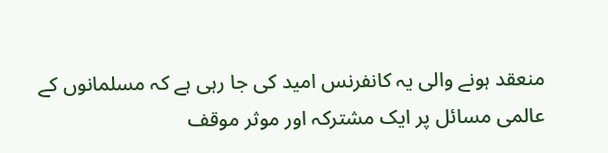منعقد ہونے والی یہ کانفرنس امید کی جا رہی ہے کہ مسلمانوں کے عالمی مسائل پر ایک مشترکہ اور موثر موقف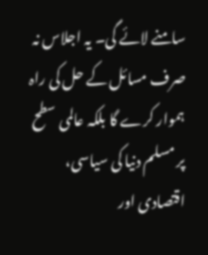سامنے لائے گی۔ یہ اجلاس نہ صرف مسائل کے حل کی راہ ہموار کرے گا بلکہ عالمی سطح پر مسلم دنیا کی سیاسی، اقتصادی اور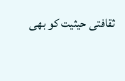ثقافتی حیثیت کو بھی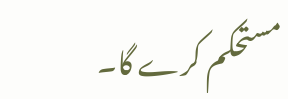مستحکم کرے گا۔